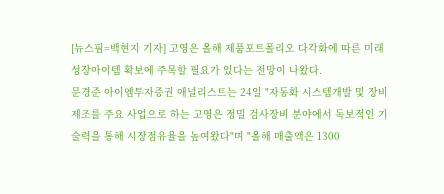[뉴스핌=백현지 기자] 고영은 올해 제품포트폴리오 다각화에 따른 미래 성장아이템 확보에 주목할 필요가 있다는 전망이 나왔다.
문경준 아이엠투자증권 애널리스트는 24일 "자동화 시스템개발 및 장비제조를 주요 사업으로 하는 고영은 정밀 검사장비 분야에서 독보적인 기술력을 통해 시장점유율을 높여왔다"며 "올해 매출액은 1300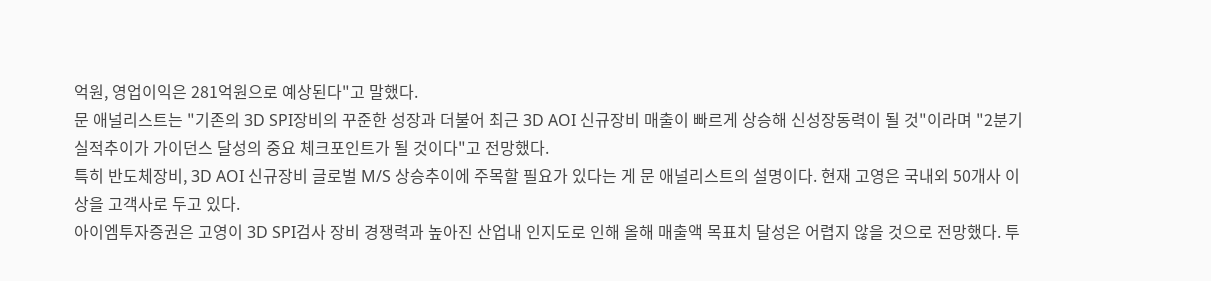억원, 영업이익은 281억원으로 예상된다"고 말했다.
문 애널리스트는 "기존의 3D SPI장비의 꾸준한 성장과 더불어 최근 3D AOI 신규장비 매출이 빠르게 상승해 신성장동력이 될 것"이라며 "2분기 실적추이가 가이던스 달성의 중요 체크포인트가 될 것이다"고 전망했다.
특히 반도체장비, 3D AOI 신규장비 글로벌 M/S 상승추이에 주목할 필요가 있다는 게 문 애널리스트의 설명이다. 현재 고영은 국내외 50개사 이상을 고객사로 두고 있다.
아이엠투자증권은 고영이 3D SPI검사 장비 경쟁력과 높아진 산업내 인지도로 인해 올해 매출액 목표치 달성은 어렵지 않을 것으로 전망했다. 투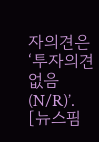자의견은 ‘투자의견 없음(N/R)’.
[뉴스핌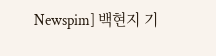Newspim] 백현지 기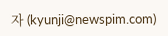자 (kyunji@newspim.com)